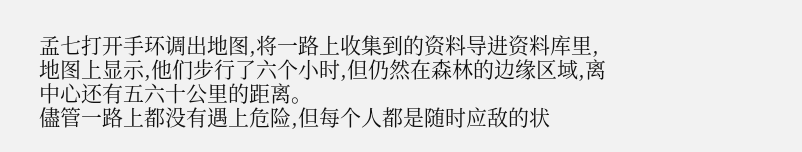孟七打开手环调出地图,将一路上收集到的资料导进资料库里,地图上显示,他们步行了六个小时,但仍然在森林的边缘区域,离中心还有五六十公里的距离。
儘管一路上都没有遇上危险,但每个人都是随时应敌的状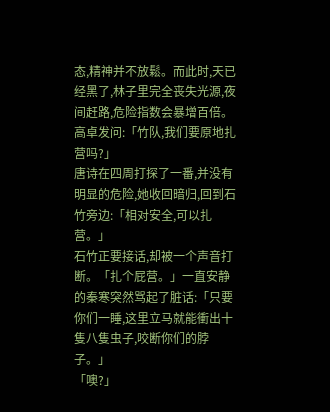态,精神并不放鬆。而此时,天已经黑了,林子里完全丧失光源,夜间赶路,危险指数会暴增百倍。
高卓发问:「竹队,我们要原地扎营吗?」
唐诗在四周打探了一番,并没有明显的危险,她收回暗归,回到石竹旁边:「相对安全,可以扎营。」
石竹正要接话,却被一个声音打断。「扎个屁营。」一直安静的秦寒突然骂起了脏话:「只要你们一睡,这里立马就能衝出十隻八隻虫子,咬断你们的脖子。」
「噢?」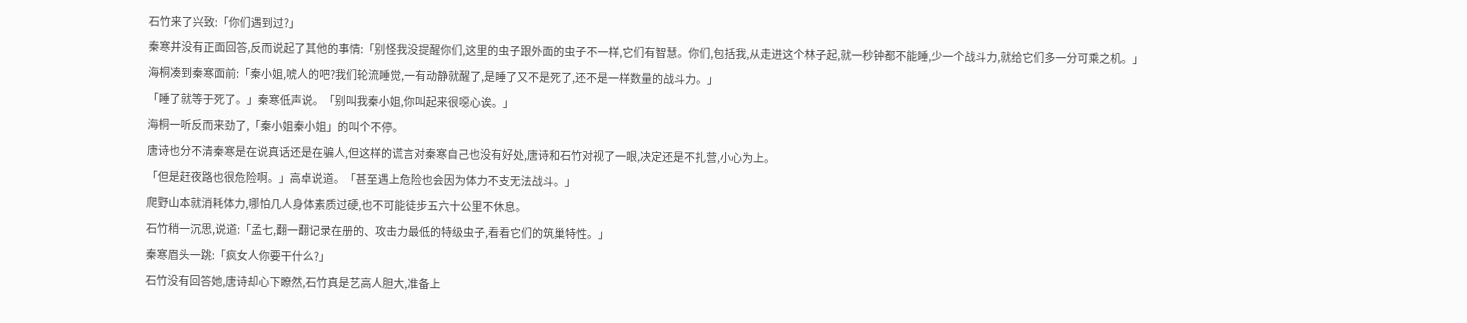石竹来了兴致:「你们遇到过?」
秦寒并没有正面回答,反而说起了其他的事情:「别怪我没提醒你们,这里的虫子跟外面的虫子不一样,它们有智慧。你们,包括我,从走进这个林子起,就一秒钟都不能睡,少一个战斗力,就给它们多一分可乘之机。」
海桐凑到秦寒面前:「秦小姐,唬人的吧?我们轮流睡觉,一有动静就醒了,是睡了又不是死了,还不是一样数量的战斗力。」
「睡了就等于死了。」秦寒低声说。「别叫我秦小姐,你叫起来很噁心诶。」
海桐一听反而来劲了,「秦小姐秦小姐」的叫个不停。
唐诗也分不清秦寒是在说真话还是在骗人,但这样的谎言对秦寒自己也没有好处,唐诗和石竹对视了一眼,决定还是不扎营,小心为上。
「但是赶夜路也很危险啊。」高卓说道。「甚至遇上危险也会因为体力不支无法战斗。」
爬野山本就消耗体力,哪怕几人身体素质过硬,也不可能徒步五六十公里不休息。
石竹稍一沉思,说道:「孟七,翻一翻记录在册的、攻击力最低的特级虫子,看看它们的筑巢特性。」
秦寒眉头一跳:「疯女人你要干什么?」
石竹没有回答她,唐诗却心下瞭然,石竹真是艺高人胆大,准备上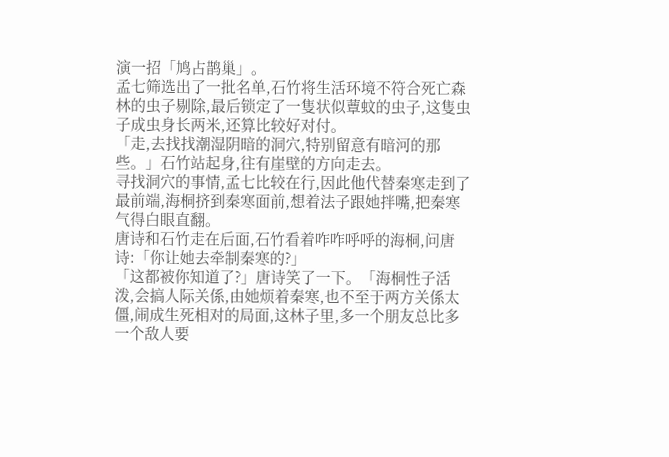演一招「鸠占鹊巢」。
孟七筛选出了一批名单,石竹将生活环境不符合死亡森林的虫子剔除,最后锁定了一隻状似蕈蚊的虫子,这隻虫子成虫身长两米,还算比较好对付。
「走,去找找潮湿阴暗的洞穴,特别留意有暗河的那些。」石竹站起身,往有崖壁的方向走去。
寻找洞穴的事情,孟七比较在行,因此他代替秦寒走到了最前端,海桐挤到秦寒面前,想着法子跟她拌嘴,把秦寒气得白眼直翻。
唐诗和石竹走在后面,石竹看着咋咋呼呼的海桐,问唐诗:「你让她去牵制秦寒的?」
「这都被你知道了?」唐诗笑了一下。「海桐性子活泼,会搞人际关係,由她烦着秦寒,也不至于两方关係太僵,闹成生死相对的局面,这林子里,多一个朋友总比多一个敌人要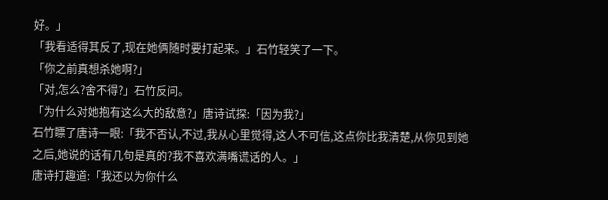好。」
「我看适得其反了,现在她俩随时要打起来。」石竹轻笑了一下。
「你之前真想杀她啊?」
「对,怎么?舍不得?」石竹反问。
「为什么对她抱有这么大的敌意?」唐诗试探:「因为我?」
石竹瞟了唐诗一眼:「我不否认,不过,我从心里觉得,这人不可信,这点你比我清楚,从你见到她之后,她说的话有几句是真的?我不喜欢满嘴谎话的人。」
唐诗打趣道:「我还以为你什么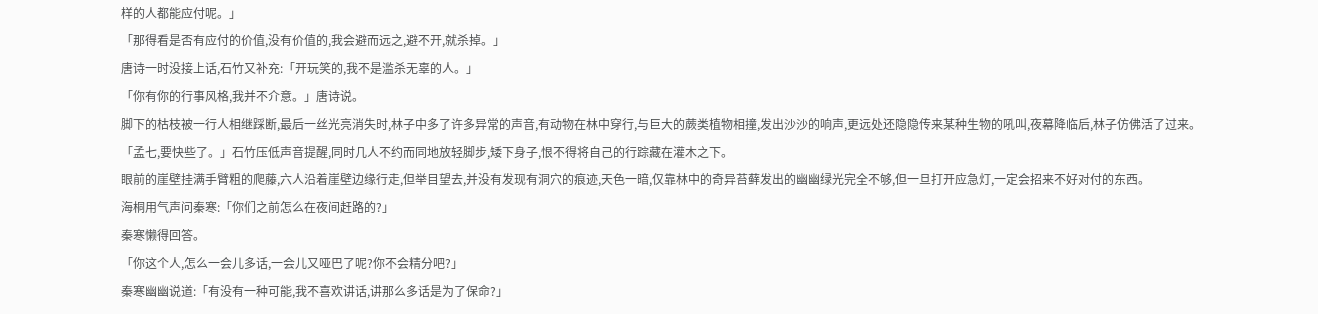样的人都能应付呢。」
「那得看是否有应付的价值,没有价值的,我会避而远之,避不开,就杀掉。」
唐诗一时没接上话,石竹又补充:「开玩笑的,我不是滥杀无辜的人。」
「你有你的行事风格,我并不介意。」唐诗说。
脚下的枯枝被一行人相继踩断,最后一丝光亮消失时,林子中多了许多异常的声音,有动物在林中穿行,与巨大的蕨类植物相撞,发出沙沙的响声,更远处还隐隐传来某种生物的吼叫,夜幕降临后,林子仿佛活了过来。
「孟七,要快些了。」石竹压低声音提醒,同时几人不约而同地放轻脚步,矮下身子,恨不得将自己的行踪藏在灌木之下。
眼前的崖壁挂满手臂粗的爬藤,六人沿着崖壁边缘行走,但举目望去,并没有发现有洞穴的痕迹,天色一暗,仅靠林中的奇异苔藓发出的幽幽绿光完全不够,但一旦打开应急灯,一定会招来不好对付的东西。
海桐用气声问秦寒:「你们之前怎么在夜间赶路的?」
秦寒懒得回答。
「你这个人,怎么一会儿多话,一会儿又哑巴了呢?你不会精分吧?」
秦寒幽幽说道:「有没有一种可能,我不喜欢讲话,讲那么多话是为了保命?」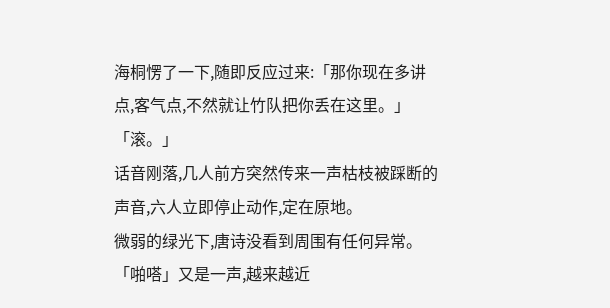海桐愣了一下,随即反应过来:「那你现在多讲点,客气点,不然就让竹队把你丢在这里。」
「滚。」
话音刚落,几人前方突然传来一声枯枝被踩断的声音,六人立即停止动作,定在原地。
微弱的绿光下,唐诗没看到周围有任何异常。
「啪嗒」又是一声,越来越近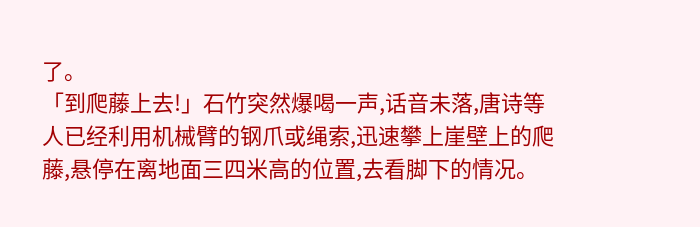了。
「到爬藤上去!」石竹突然爆喝一声,话音未落,唐诗等人已经利用机械臂的钢爪或绳索,迅速攀上崖壁上的爬藤,悬停在离地面三四米高的位置,去看脚下的情况。